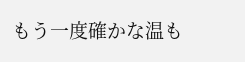もう一度確かな温も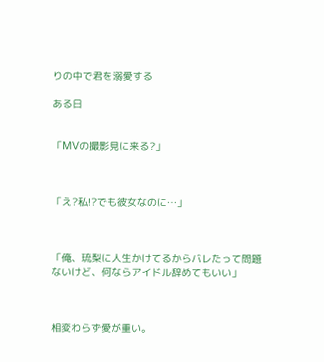りの中で君を溺愛する

ある日


「MVの撮影見に来る?」



「え?私!?でも彼女なのに…」



「俺、琉梨に人生かけてるからバレたって問題ないけど、何ならアイドル辞めてもいい」



相変わらず愛が重い。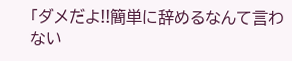「ダメだよ!!簡単に辞めるなんて言わない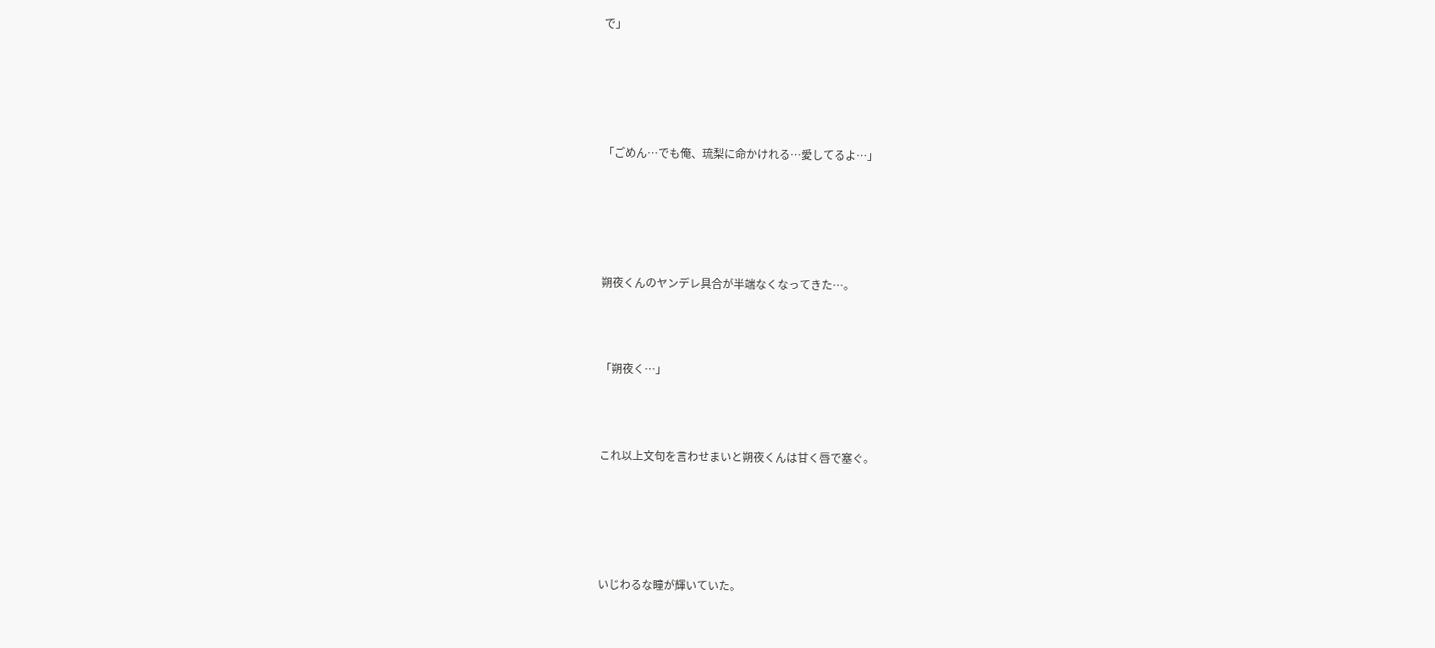で」





「ごめん…でも俺、琉梨に命かけれる…愛してるよ…」





朔夜くんのヤンデレ具合が半端なくなってきた…。



「朔夜く…」



これ以上文句を言わせまいと朔夜くんは甘く唇で塞ぐ。





いじわるな瞳が輝いていた。